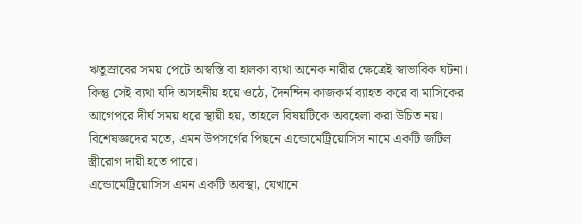ঋতুস্রাবের সময় পেটে অস্বস্তি বা হালকা ব্যথা অনেক নারীর ক্ষেত্রেই স্বাভাবিক ঘটনা। কিন্তু সেই ব্যথা যদি অসহনীয় হয়ে ওঠে, দৈনন্দিন কাজকর্ম ব্যাহত করে বা মাসিকের আগেপরে দীর্ঘ সময় ধরে স্থায়ী হয়, তাহলে বিষয়টিকে অবহেলা করা উচিত নয়। বিশেষজ্ঞদের মতে, এমন উপসর্গের পিছনে এন্ডোমেট্রিয়োসিস নামে একটি জটিল স্ত্রীরোগ দায়ী হতে পারে।
এন্ডোমেট্রিয়োসিস এমন একটি অবস্থা, যেখানে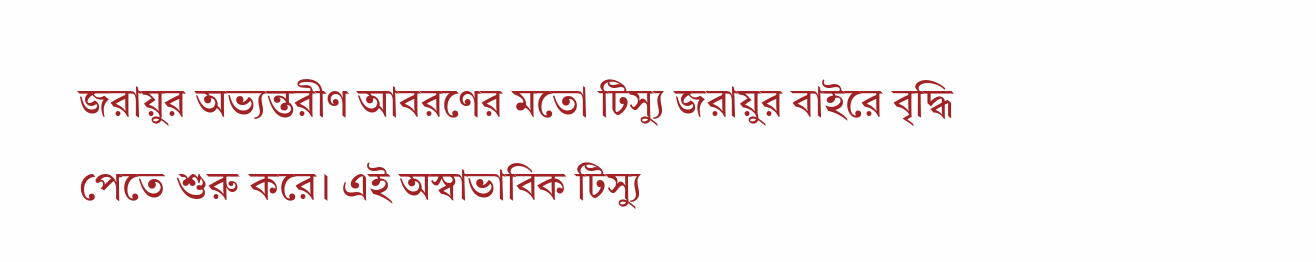জরায়ুর অভ্যন্তরীণ আবরণের মতো টিস্যু জরায়ুর বাইরে বৃদ্ধি পেতে শুরু করে। এই অস্বাভাবিক টিস্যু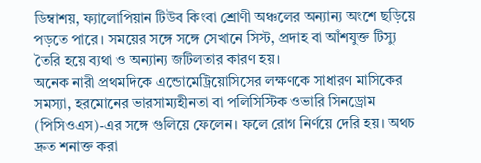ডিম্বাশয়, ফ্যালোপিয়ান টিউব কিংবা শ্রোণী অঞ্চলের অন্যান্য অংশে ছড়িয়ে পড়তে পারে। সময়ের সঙ্গে সঙ্গে সেখানে সিস্ট, প্রদাহ বা আঁশযুক্ত টিস্যু তৈরি হয়ে ব্যথা ও অন্যান্য জটিলতার কারণ হয়।
অনেক নারী প্রথমদিকে এন্ডোমেট্রিয়োসিসের লক্ষণকে সাধারণ মাসিকের সমস্যা, হরমোনের ভারসাম্যহীনতা বা পলিসিস্টিক ওভারি সিনড্রোম (পিসিওএস)-এর সঙ্গে গুলিয়ে ফেলেন। ফলে রোগ নির্ণয়ে দেরি হয়। অথচ দ্রুত শনাক্ত করা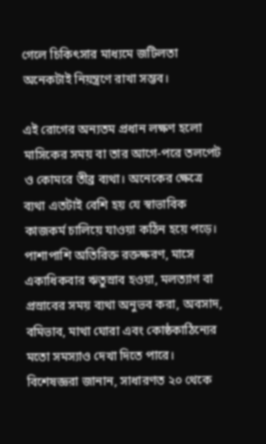গেলে চিকিৎসার মাধ্যমে জটিলতা অনেকটাই নিয়ন্ত্রণে রাখা সম্ভব।

এই রোগের অন্যতম প্রধান লক্ষণ হলো মাসিকের সময় বা তার আগে-পরে তলপেট ও কোমরে তীব্র ব্যথা। অনেকের ক্ষেত্রে ব্যথা এতটাই বেশি হয় যে স্বাভাবিক কাজকর্ম চালিয়ে যাওয়া কঠিন হয়ে পড়ে। পাশাপাশি অতিরিক্ত রক্তক্ষরণ, মাসে একাধিকবার ঋতুস্রাব হওয়া, মলত্যাগ বা প্রস্রাবের সময় ব্যথা অনুভব করা, অবসাদ, বমিভাব, মাথা ঘোরা এবং কোষ্ঠকাঠিন্যের মতো সমস্যাও দেখা দিতে পারে।
বিশেষজ্ঞরা জানান, সাধারণত ২০ থেকে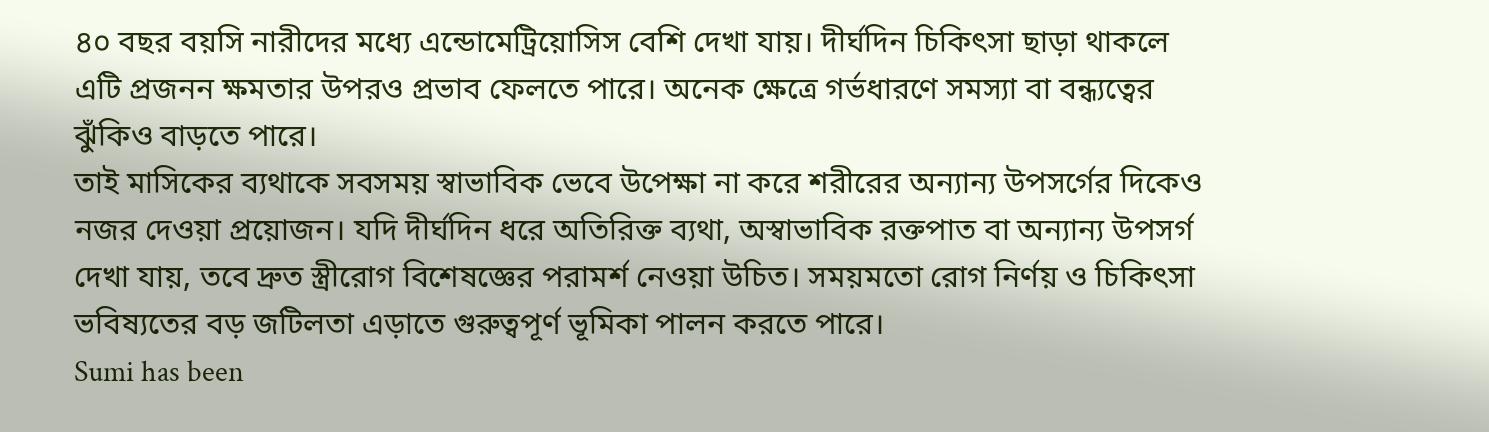৪০ বছর বয়সি নারীদের মধ্যে এন্ডোমেট্রিয়োসিস বেশি দেখা যায়। দীর্ঘদিন চিকিৎসা ছাড়া থাকলে এটি প্রজনন ক্ষমতার উপরও প্রভাব ফেলতে পারে। অনেক ক্ষেত্রে গর্ভধারণে সমস্যা বা বন্ধ্যত্বের ঝুঁকিও বাড়তে পারে।
তাই মাসিকের ব্যথাকে সবসময় স্বাভাবিক ভেবে উপেক্ষা না করে শরীরের অন্যান্য উপসর্গের দিকেও নজর দেওয়া প্রয়োজন। যদি দীর্ঘদিন ধরে অতিরিক্ত ব্যথা, অস্বাভাবিক রক্তপাত বা অন্যান্য উপসর্গ দেখা যায়, তবে দ্রুত স্ত্রীরোগ বিশেষজ্ঞের পরামর্শ নেওয়া উচিত। সময়মতো রোগ নির্ণয় ও চিকিৎসা ভবিষ্যতের বড় জটিলতা এড়াতে গুরুত্বপূর্ণ ভূমিকা পালন করতে পারে।
Sumi has been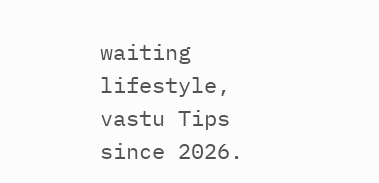waiting lifestyle, vastu Tips since 2026.